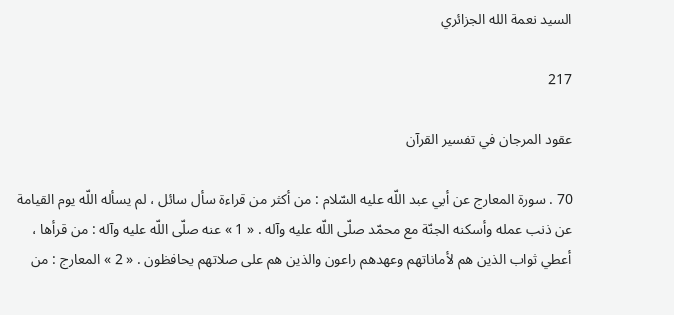السيد نعمة الله الجزائري

217

عقود المرجان في تفسير القرآن

70 . سورة المعارج عن أبي عبد اللّه عليه السّلام : من أكثر من قراءة سأل سائل ، لم يسأله اللّه يوم القيامة عن ذنب عمله وأسكنه الجنّة مع محمّد صلّى اللّه عليه وآله . « 1 » عنه صلّى اللّه عليه وآله : من قرأها ، أعطي ثواب الذين هم لأماناتهم وعهدهم راعون والذين هم على صلاتهم يحافظون . « 2 » المعارج : من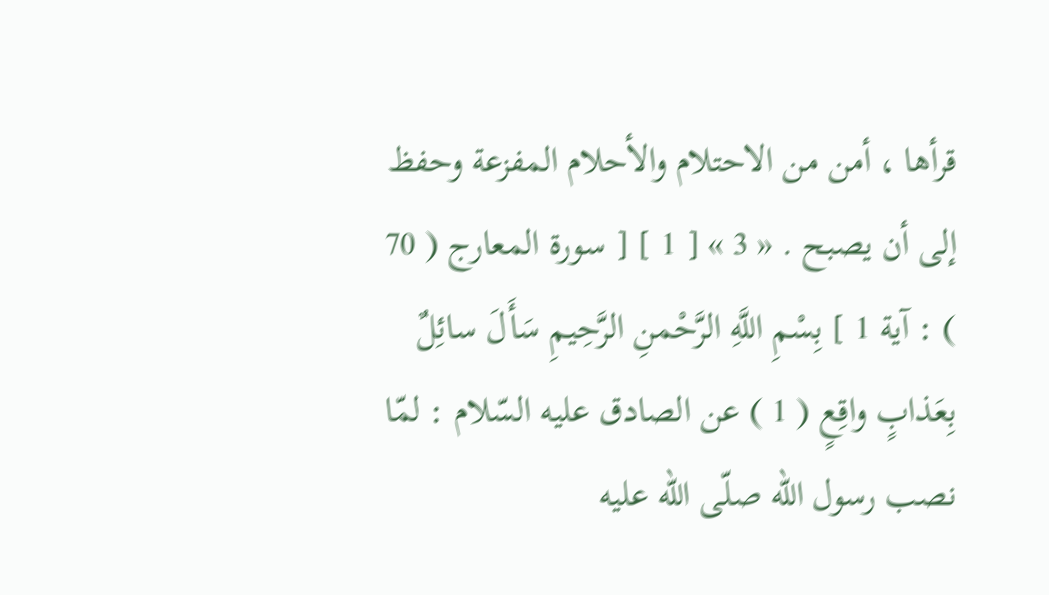قرأها ، أمن من الاحتلام والأحلام المفزعة وحفظ إلى أن يصبح . « 3 » [ 1 ] [ سورة المعارج ( 70 ) : آية 1 ] بِسْمِ اللَّهِ الرَّحْمنِ الرَّحِيمِ سَأَلَ سائِلٌ بِعَذابٍ واقِعٍ ( 1 ) عن الصادق عليه السّلام : لمّا نصب رسول اللّه صلّى اللّه عليه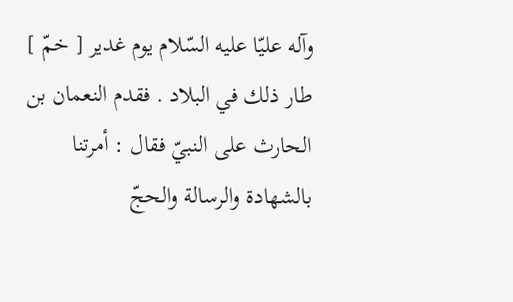وآله عليّا عليه السّلام يوم غدير [ خمّ ] طار ذلك في البلاد . فقدم النعمان بن الحارث على النبيّ فقال : أمرتنا بالشهادة والرسالة والحجّ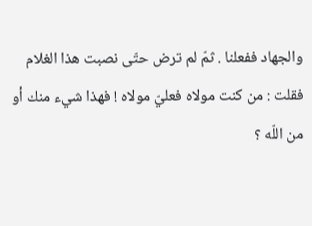والجهاد ففعلنا . ثمّ لم ترض حتّى نصبت هذا الغلام فقلت : من كنت مولاه فعليّ مولاه ! فهذا شيء منك أو من اللّه ؟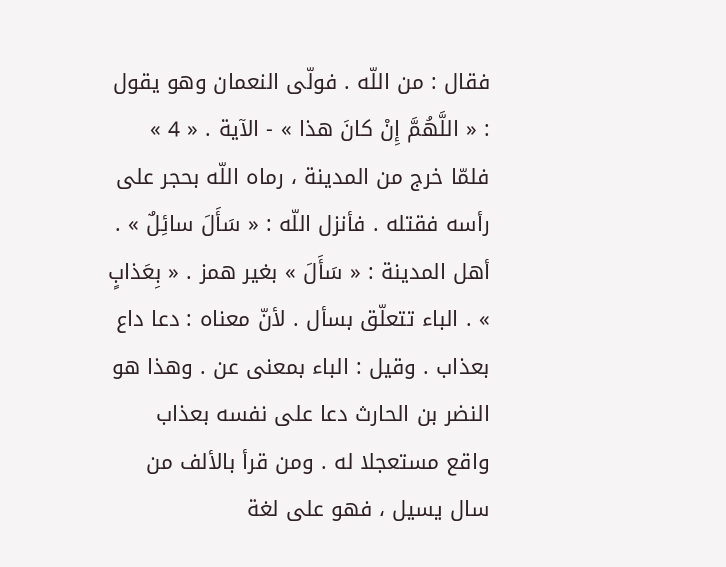فقال : من اللّه . فولّى النعمان وهو يقول : « اللَّهُمَّ إِنْ كانَ هذا » - الآية . « 4 » فلمّا خرج من المدينة ، رماه اللّه بحجر على رأسه فقتله . فأنزل اللّه : « سَأَلَ سائِلٌ » . أهل المدينة : « سَأَلَ » بغير همز . « بِعَذابٍ » . الباء تتعلّق بسأل . لأنّ معناه : دعا داع بعذاب . وقيل : الباء بمعنى عن . وهذا هو النضر بن الحارث دعا على نفسه بعذاب واقع مستعجلا له . ومن قرأ بالألف من سال يسيل ، فهو على لغة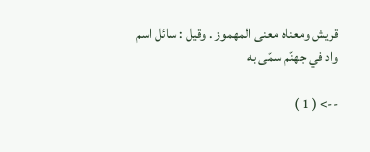قريش ومعناه معنى المهموز . وقيل : سائل اسم واد في جهنّم سمّى به

--> ( 1 )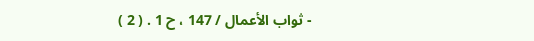- ثواب الأعمال / 147 ، ح 1 . ( 2 )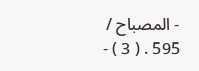- المصباح / 595 . ( 3 ) -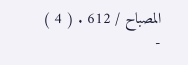المصباح / 612 . ( 4 ) -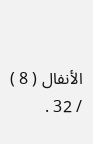الأنفال ( 8 ) / 32 .